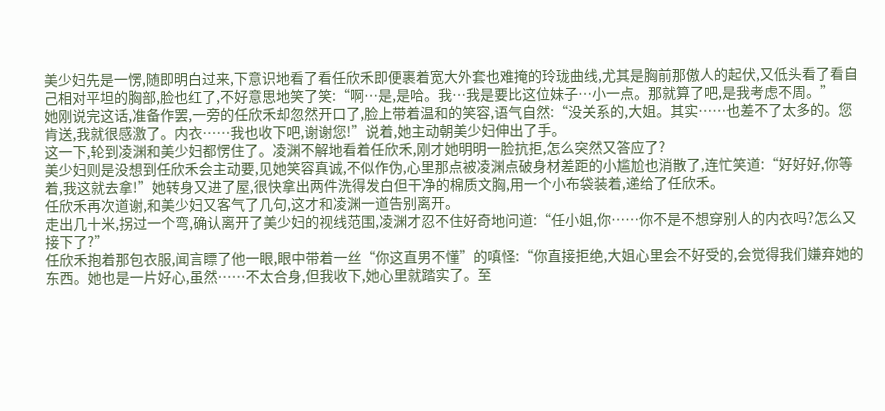美少妇先是一愣,随即明白过来,下意识地看了看任欣禾即便裹着宽大外套也难掩的玲珑曲线,尤其是胸前那傲人的起伏,又低头看了看自己相对平坦的胸部,脸也红了,不好意思地笑了笑:“啊…是,是哈。我…我是要比这位妹子…小一点。那就算了吧,是我考虑不周。”
她刚说完这话,准备作罢,一旁的任欣禾却忽然开口了,脸上带着温和的笑容,语气自然:“没关系的,大姐。其实……也差不了太多的。您肯送,我就很感激了。内衣……我也收下吧,谢谢您!”说着,她主动朝美少妇伸出了手。
这一下,轮到凌渊和美少妇都愣住了。凌渊不解地看着任欣禾,刚才她明明一脸抗拒,怎么突然又答应了?
美少妇则是没想到任欣禾会主动要,见她笑容真诚,不似作伪,心里那点被凌渊点破身材差距的小尴尬也消散了,连忙笑道:“好好好,你等着,我这就去拿!”她转身又进了屋,很快拿出两件洗得发白但干净的棉质文胸,用一个小布袋装着,递给了任欣禾。
任欣禾再次道谢,和美少妇又客气了几句,这才和凌渊一道告别离开。
走出几十米,拐过一个弯,确认离开了美少妇的视线范围,凌渊才忍不住好奇地问道:“任小姐,你……你不是不想穿别人的内衣吗?怎么又接下了?”
任欣禾抱着那包衣服,闻言瞟了他一眼,眼中带着一丝“你这直男不懂”的嗔怪:“你直接拒绝,大姐心里会不好受的,会觉得我们嫌弃她的东西。她也是一片好心,虽然……不太合身,但我收下,她心里就踏实了。至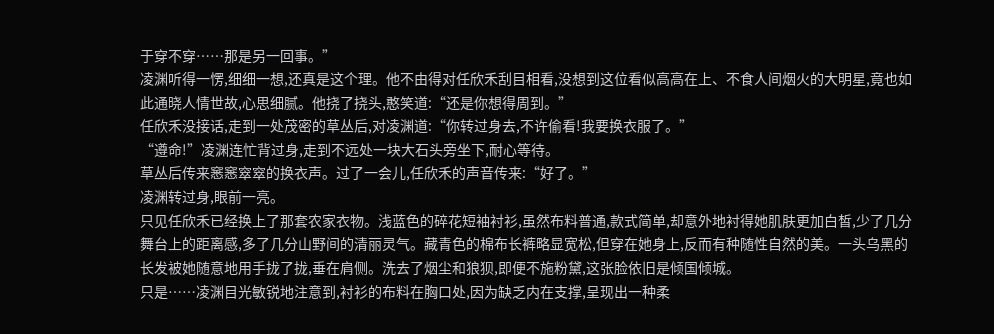于穿不穿……那是另一回事。”
凌渊听得一愣,细细一想,还真是这个理。他不由得对任欣禾刮目相看,没想到这位看似高高在上、不食人间烟火的大明星,竟也如此通晓人情世故,心思细腻。他挠了挠头,憨笑道:“还是你想得周到。”
任欣禾没接话,走到一处茂密的草丛后,对凌渊道:“你转过身去,不许偷看!我要换衣服了。”
“遵命!”凌渊连忙背过身,走到不远处一块大石头旁坐下,耐心等待。
草丛后传来窸窸窣窣的换衣声。过了一会儿,任欣禾的声音传来:“好了。”
凌渊转过身,眼前一亮。
只见任欣禾已经换上了那套农家衣物。浅蓝色的碎花短袖衬衫,虽然布料普通,款式简单,却意外地衬得她肌肤更加白皙,少了几分舞台上的距离感,多了几分山野间的清丽灵气。藏青色的棉布长裤略显宽松,但穿在她身上,反而有种随性自然的美。一头乌黑的长发被她随意地用手拢了拢,垂在肩侧。洗去了烟尘和狼狈,即便不施粉黛,这张脸依旧是倾国倾城。
只是……凌渊目光敏锐地注意到,衬衫的布料在胸口处,因为缺乏内在支撑,呈现出一种柔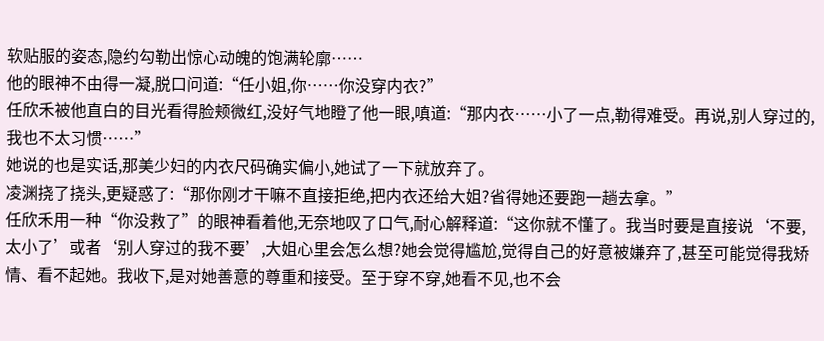软贴服的姿态,隐约勾勒出惊心动魄的饱满轮廓……
他的眼神不由得一凝,脱口问道:“任小姐,你……你没穿内衣?”
任欣禾被他直白的目光看得脸颊微红,没好气地瞪了他一眼,嗔道:“那内衣……小了一点,勒得难受。再说,别人穿过的,我也不太习惯……”
她说的也是实话,那美少妇的内衣尺码确实偏小,她试了一下就放弃了。
凌渊挠了挠头,更疑惑了:“那你刚才干嘛不直接拒绝,把内衣还给大姐?省得她还要跑一趟去拿。”
任欣禾用一种“你没救了”的眼神看着他,无奈地叹了口气,耐心解释道:“这你就不懂了。我当时要是直接说‘不要,太小了’或者‘别人穿过的我不要’,大姐心里会怎么想?她会觉得尴尬,觉得自己的好意被嫌弃了,甚至可能觉得我矫情、看不起她。我收下,是对她善意的尊重和接受。至于穿不穿,她看不见,也不会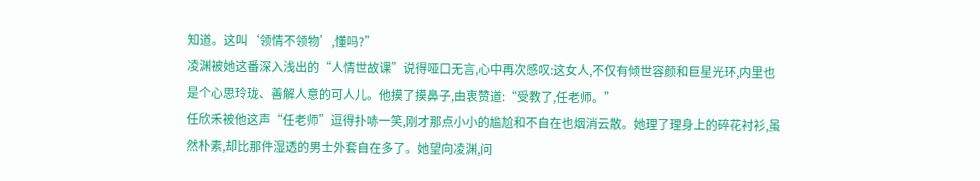知道。这叫‘领情不领物’,懂吗?”
凌渊被她这番深入浅出的“人情世故课”说得哑口无言,心中再次感叹:这女人,不仅有倾世容颜和巨星光环,内里也是个心思玲珑、善解人意的可人儿。他摸了摸鼻子,由衷赞道:“受教了,任老师。”
任欣禾被他这声“任老师”逗得扑哧一笑,刚才那点小小的尴尬和不自在也烟消云散。她理了理身上的碎花衬衫,虽然朴素,却比那件湿透的男士外套自在多了。她望向凌渊,问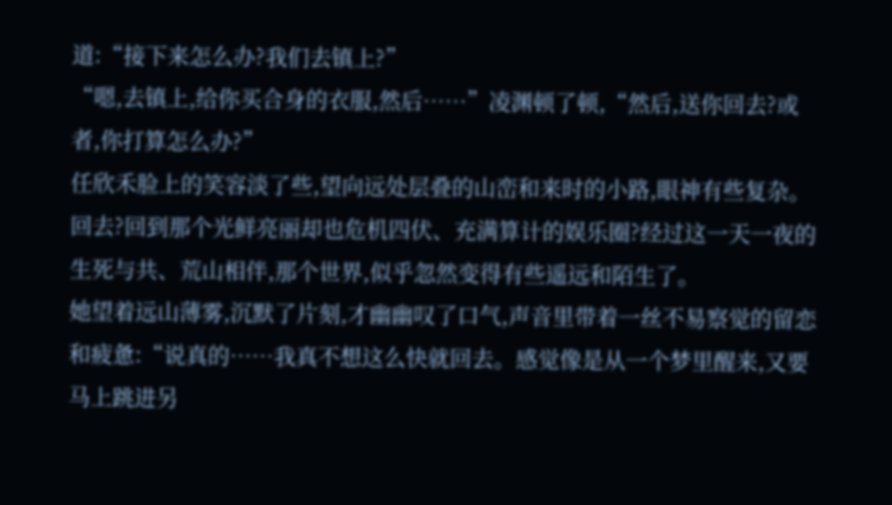道:“接下来怎么办?我们去镇上?”
“嗯,去镇上,给你买合身的衣服,然后……”凌渊顿了顿,“然后,送你回去?或者,你打算怎么办?”
任欣禾脸上的笑容淡了些,望向远处层叠的山峦和来时的小路,眼神有些复杂。回去?回到那个光鲜亮丽却也危机四伏、充满算计的娱乐圈?经过这一天一夜的生死与共、荒山相伴,那个世界,似乎忽然变得有些遥远和陌生了。
她望着远山薄雾,沉默了片刻,才幽幽叹了口气,声音里带着一丝不易察觉的留恋和疲惫:“说真的……我真不想这么快就回去。感觉像是从一个梦里醒来,又要马上跳进另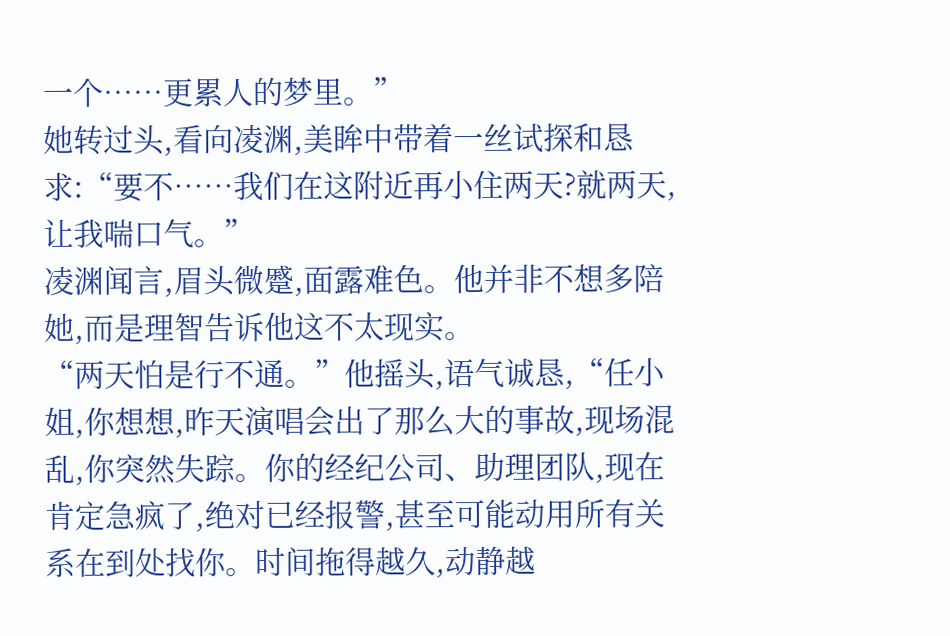一个……更累人的梦里。”
她转过头,看向凌渊,美眸中带着一丝试探和恳求:“要不……我们在这附近再小住两天?就两天,让我喘口气。”
凌渊闻言,眉头微蹙,面露难色。他并非不想多陪她,而是理智告诉他这不太现实。
“两天怕是行不通。”他摇头,语气诚恳,“任小姐,你想想,昨天演唱会出了那么大的事故,现场混乱,你突然失踪。你的经纪公司、助理团队,现在肯定急疯了,绝对已经报警,甚至可能动用所有关系在到处找你。时间拖得越久,动静越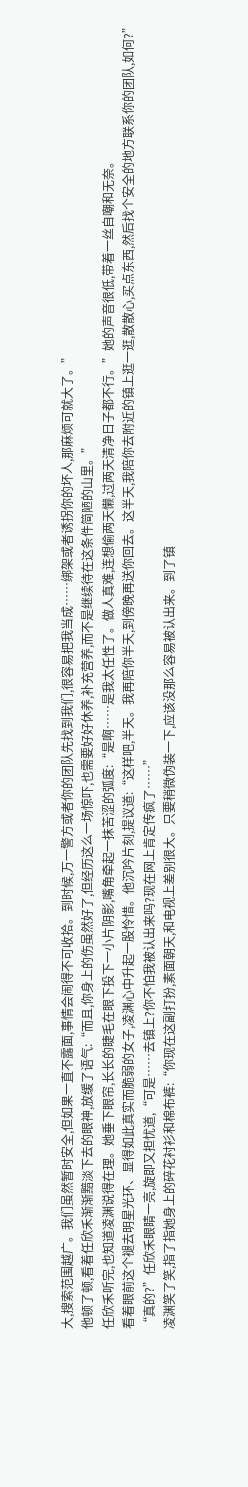大,搜索范围越广。我们虽然暂时安全,但如果一直不露面,事情会闹得不可收拾。到时候,万一警方或者你的团队先找到我们,很容易把我当成……绑架或者诱拐你的坏人,那麻烦可就大了。”
他顿了顿,看着任欣禾渐渐黯淡下去的眼神,放缓了语气:“而且,你身上的伤虽然好了,但经历这么一场惊吓,也需要好好休养,补充营养,而不是继续待在这条件简陋的山里。”
任欣禾听完,也知道凌渊说得在理。她垂下眼帘,长长的睫毛在眼下投下一小片阴影,嘴角牵起一抹苦涩的弧度:“是啊……是我太任性了。做人真难,连想偷两天懒,过两天清净日子都不行。”她的声音很低,带着一丝自嘲和无奈。
看着眼前这个褪去明星光环、显得如此真实而脆弱的女子,凌渊心中升起一股怜惜。他沉吟片刻,提议道:“这样吧,半天。我再陪你半天,到傍晚再送你回去。这半天,我陪你去附近的镇上逛一逛,散散心,买点东西,然后找个安全的地方联系你的团队,如何?”
“真的?”任欣禾眼睛一亮,旋即又担忧道,“可是……去镇上?你不怕我被认出来吗?现在网上肯定传疯了……”
凌渊笑了笑,指了指她身上的碎花衬衫和棉布裤:“你现在这副打扮,素面朝天,和电视上差别很大。只要稍微伪装一下,应该没那么容易被认出来。到了镇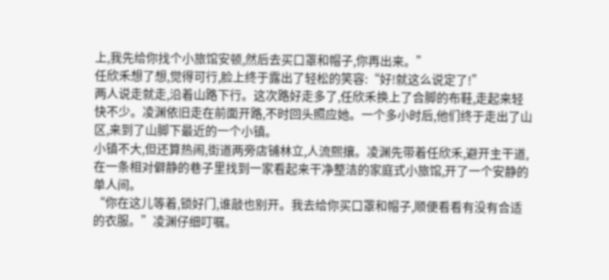上,我先给你找个小旅馆安顿,然后去买口罩和帽子,你再出来。”
任欣禾想了想,觉得可行,脸上终于露出了轻松的笑容:“好!就这么说定了!”
两人说走就走,沿着山路下行。这次路好走多了,任欣禾换上了合脚的布鞋,走起来轻快不少。凌渊依旧走在前面开路,不时回头照应她。一个多小时后,他们终于走出了山区,来到了山脚下最近的一个小镇。
小镇不大,但还算热闹,街道两旁店铺林立,人流熙攘。凌渊先带着任欣禾,避开主干道,在一条相对僻静的巷子里找到一家看起来干净整洁的家庭式小旅馆,开了一个安静的单人间。
“你在这儿等着,锁好门,谁敲也别开。我去给你买口罩和帽子,顺便看看有没有合适的衣服。”凌渊仔细叮嘱。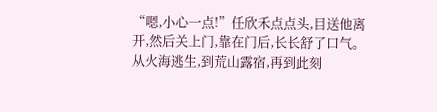“嗯,小心一点!”任欣禾点点头,目送他离开,然后关上门,靠在门后,长长舒了口气。从火海逃生,到荒山露宿,再到此刻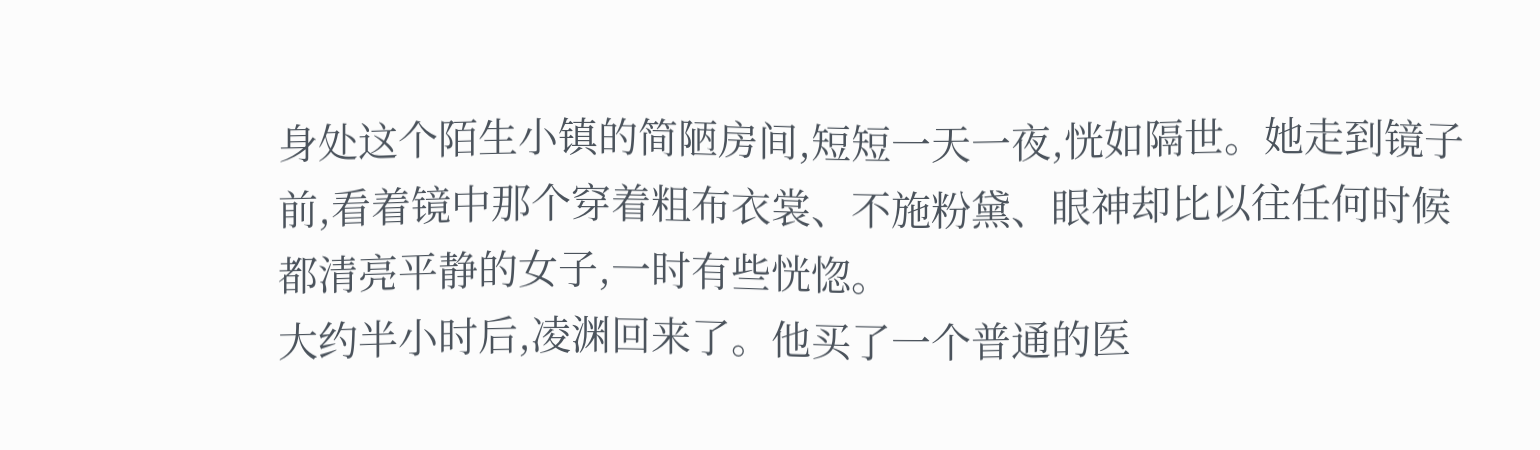身处这个陌生小镇的简陋房间,短短一天一夜,恍如隔世。她走到镜子前,看着镜中那个穿着粗布衣裳、不施粉黛、眼神却比以往任何时候都清亮平静的女子,一时有些恍惚。
大约半小时后,凌渊回来了。他买了一个普通的医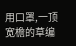用口罩,一顶宽檐的草编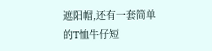遮阳帽,还有一套简单的T恤牛仔短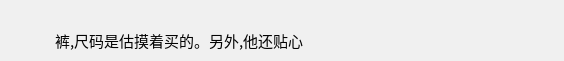裤,尺码是估摸着买的。另外,他还贴心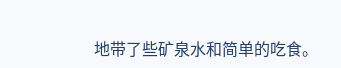地带了些矿泉水和简单的吃食。